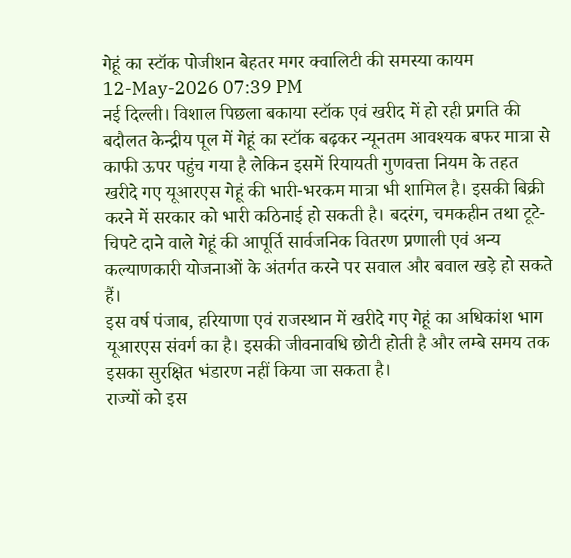गेहूं का स्टॉक पोजीशन बेहतर मगर क्वालिटी की समस्या कायम
12-May-2026 07:39 PM
नई दिल्ली। विशाल पिछला बकाया स्टॉक एवं खरीद में हो रही प्रगति की बदौलत केन्द्रीय पूल में गेहूं का स्टॉक बढ़कर न्यूनतम आवश्यक बफर मात्रा से काफी ऊपर पहुंच गया है लेकिन इसमें रियायती गुणवत्ता नियम के तहत खरीदे गए यूआरएस गेहूं की भारी-भरकम मात्रा भी शामिल है। इसकी बिक्री करने में सरकार को भारी कठिनाई हो सकती है। बदरंग, चमकहीन तथा टूटे-चिपटे दाने वाले गेहूं की आपूर्ति सार्वजनिक वितरण प्रणाली एवं अन्य कल्याणकारी योजनाओं के अंतर्गत करने पर सवाल और बवाल खड़े हो सकते हैं।
इस वर्ष पंजाब, हरियाणा एवं राजस्थान में खरीदे गए गेहूं का अधिकांश भाग यूआरएस संवर्ग का है। इसकी जीवनावधि छोटी होती है और लम्बे समय तक इसका सुरक्षित भंडारण नहीं किया जा सकता है।
राज्यों को इस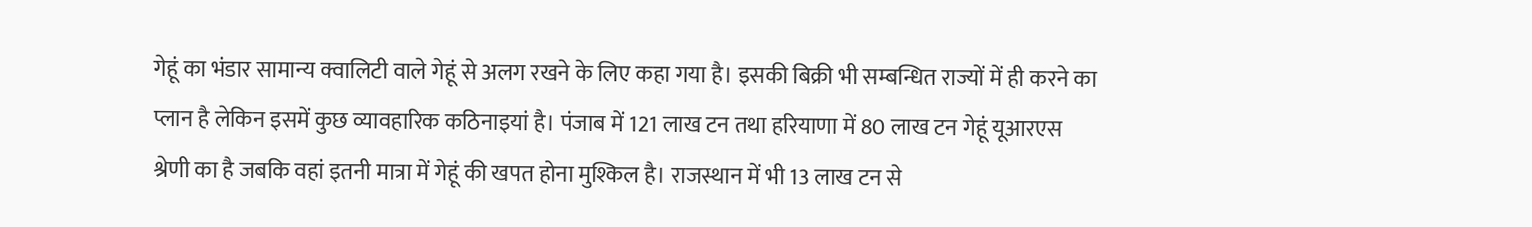गेहूं का भंडार सामान्य क्वालिटी वाले गेहूं से अलग रखने के लिए कहा गया है। इसकी बिक्री भी सम्बन्धित राज्यों में ही करने का प्लान है लेकिन इसमें कुछ व्यावहारिक कठिनाइयां है। पंजाब में 121 लाख टन तथा हरियाणा में 80 लाख टन गेहूं यूआरएस श्रेणी का है जबकि वहां इतनी मात्रा में गेहूं की खपत होना मुश्किल है। राजस्थान में भी 13 लाख टन से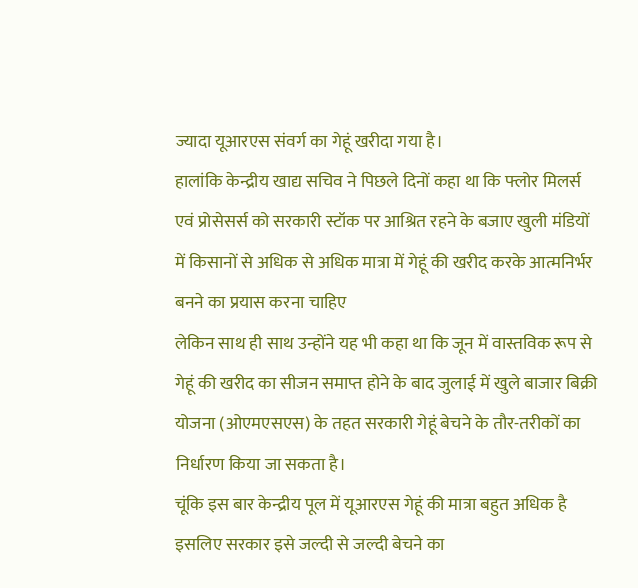ज्यादा यूआरएस संवर्ग का गेहूं खरीदा गया है।
हालांकि केन्द्रीय खाद्य सचिव ने पिछले दिनों कहा था कि फ्लोर मिलर्स एवं प्रोसेसर्स को सरकारी स्टॉक पर आश्रित रहने के बजाए खुली मंडियों में किसानों से अधिक से अधिक मात्रा में गेहूं की खरीद करके आत्मनिर्भर बनने का प्रयास करना चाहिए
लेकिन साथ ही साथ उन्होंने यह भी कहा था कि जून में वास्तविक रूप से गेहूं की खरीद का सीजन समाप्त होने के बाद जुलाई में खुले बाजार बिक्री योजना (ओएमएसएस) के तहत सरकारी गेहूं बेचने के तौर-तरीकों का निर्धारण किया जा सकता है।
चूंकि इस बार केन्द्रीय पूल में यूआरएस गेहूं की मात्रा बहुत अधिक है इसलिए सरकार इसे जल्दी से जल्दी बेचने का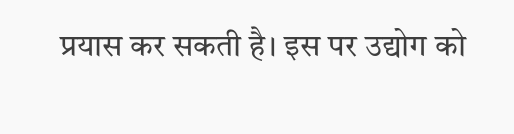प्रयास कर सकती है। इस पर उद्योग को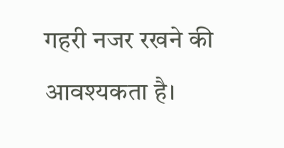गहरी नजर रखने की आवश्यकता है।